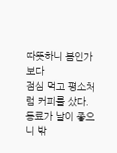따뜻하니 봄인가 보다
점심 먹고 평소처럼 커피를 샀다.
동료가 날이 좋으니 밖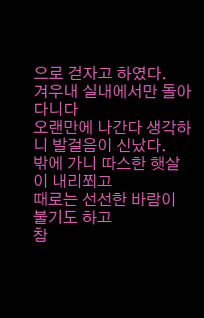으로 걷자고 하였다.
겨우내 실내에서만 돌아다니다
오랜만에 나간다 생각하니 발걸음이 신났다.
밖에 가니 따스한 햇살이 내리쬐고
때로는 선선한 바람이 불기도 하고
참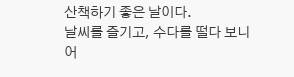산책하기 좋은 날이다.
날씨를 즐기고, 수다를 떨다 보니
어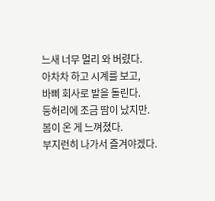느새 너무 멀리 와 버렸다.
아차차 하고 시계를 보고,
바삐 회사로 발을 돌린다.
등허리에 조금 땀이 났지만.
봄이 온 게 느껴졌다.
부지런히 나가서 즐겨야겠다.